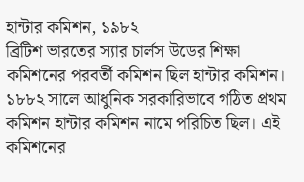হান্টার কমিশন, ১৯৮২
ব্রিটিশ ভারতের স্যার চার্লস উডের শিক্ষা কমিশনের পরবর্তী কমিশন ছিল হান্টার কমিশন। ১৮৮২ সালে আধুনিক সরকারিভাবে গঠিত প্রথম কমিশন হান্টার কমিশন নামে পরিচিত ছিল। এই কমিশনের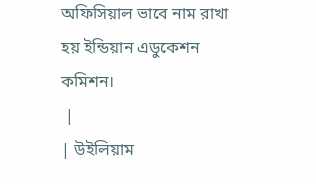অফিসিয়াল ভাবে নাম রাখা হয় ইন্ডিয়ান এডুকেশন কমিশন।
 |
| উইলিয়াম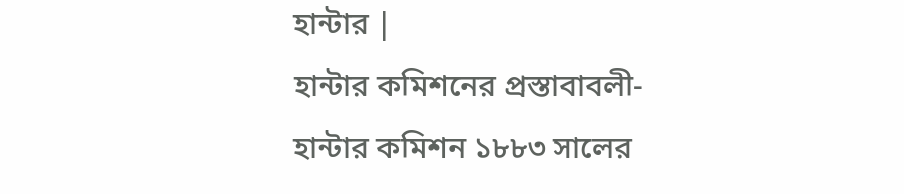হান্টার |
হান্টার কমিশনের প্রস্তাবাবলী-
হান্টার কমিশন ১৮৮৩ সালের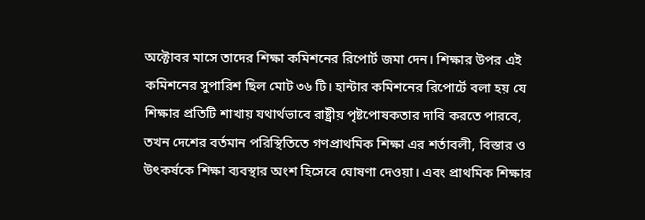অক্টোবর মাসে তাদের শিক্ষা কমিশনের রিপোর্ট জমা দেন। শিক্ষার উপর এই কমিশনের সুপারিশ ছিল মোট ৩৬ টি। হান্টার কমিশনের রিপোর্টে বলা হয় যে শিক্ষার প্রতিটি শাখায় যথার্থভাবে রাষ্ট্রীয় পৃষ্টপোষকতার দাবি করতে পারবে, তখন দেশের বর্তমান পরিস্থিতিতে গণপ্রাথমিক শিক্ষা এর শর্তাবলী, বিস্তার ও উৎকর্ষকে শিক্ষা ব্যবস্থার অংশ হিসেবে ঘোষণা দেওয়া। এবং প্রাথমিক শিক্ষার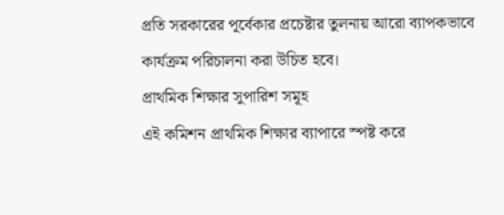প্রতি সরকারের পূর্বেকার প্রচেষ্টার তুলনায় আরো ব্যাপকভাবে কার্যক্রম পরিচালনা করা উচিত হবে।
প্রাথমিক শিক্ষার সুপারিশ সমূহ
এই কমিশন প্রাথমিক শিক্ষার ব্যাপারে স্পষ্ট করে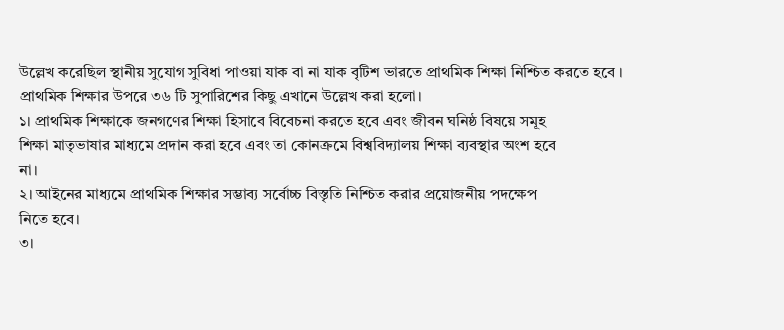উল্লেখ করেছিল স্থানীয় সুযোগ সুবিধা পাওয়া যাক বা না যাক বৃটিশ ভারতে প্রাথমিক শিক্ষা নিশ্চিত করতে হবে ।
প্রাথমিক শিক্ষার উপরে ৩৬ টি সুপারিশের কিছু এখানে উল্লেখ করা হলো।
১। প্রাথমিক শিক্ষাকে জনগণের শিক্ষা হিসাবে বিবেচনা করতে হবে এবং জীবন ঘনিষ্ঠ বিষয়ে সমূহ
শিক্ষা মাতৃভাষার মাধ্যমে প্রদান করা হবে এবং তা কোনক্রমে বিশ্ববিদ্যালয় শিক্ষা ব্যবস্থার অংশ হবে
না।
২। আইনের মাধ্যমে প্রাথমিক শিক্ষার সম্ভাব্য সর্বোচ্চ বিস্তৃতি নিশ্চিত করার প্রয়োজনীয় পদক্ষেপ
নিতে হবে।
৩।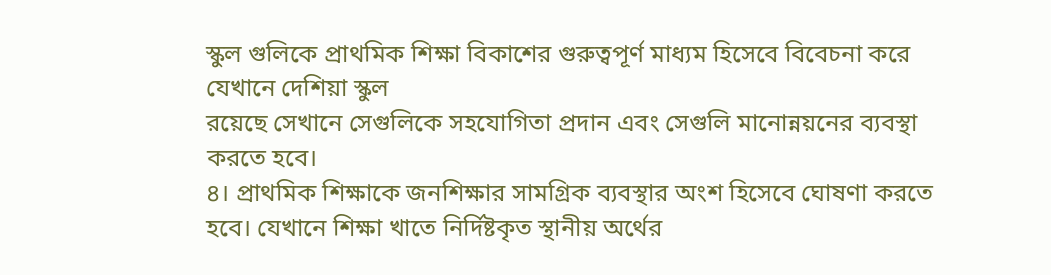স্কুল গুলিকে প্রাথমিক শিক্ষা বিকাশের গুরুত্বপূর্ণ মাধ্যম হিসেবে বিবেচনা করে যেখানে দেশিয়া স্কুল
রয়েছে সেখানে সেগুলিকে সহযোগিতা প্রদান এবং সেগুলি মানোন্নয়নের ব্যবস্থা করতে হবে।
৪। প্রাথমিক শিক্ষাকে জনশিক্ষার সামগ্রিক ব্যবস্থার অংশ হিসেবে ঘোষণা করতে হবে। যেখানে শিক্ষা খাতে নির্দিষ্টকৃত স্থানীয় অর্থের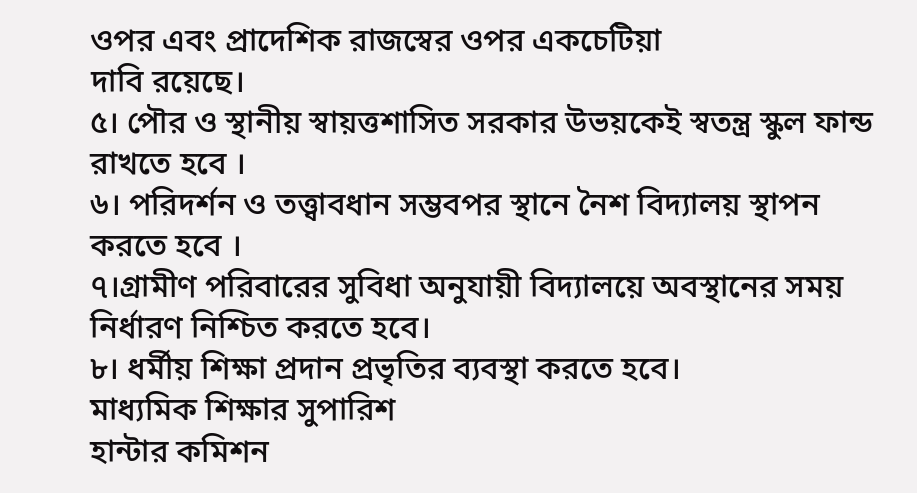ওপর এবং প্রাদেশিক রাজস্বের ওপর একচেটিয়া
দাবি রয়েছে।
৫। পৌর ও স্থানীয় স্বায়ত্তশাসিত সরকার উভয়কেই স্বতন্ত্র স্কুল ফান্ড রাখতে হবে ।
৬। পরিদর্শন ও তত্ত্বাবধান সম্ভবপর স্থানে নৈশ বিদ্যালয় স্থাপন করতে হবে ।
৭।গ্রামীণ পরিবারের সুবিধা অনুযায়ী বিদ্যালয়ে অবস্থানের সময় নির্ধারণ নিশ্চিত করতে হবে।
৮। ধর্মীয় শিক্ষা প্রদান প্রভৃতির ব্যবস্থা করতে হবে।
মাধ্যমিক শিক্ষার সুপারিশ
হান্টার কমিশন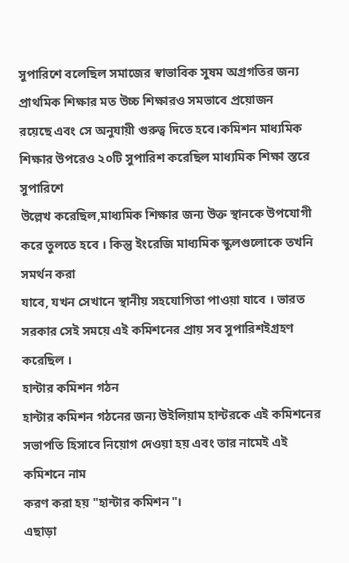সুপারিশে বলেছিল সমাজের স্বাভাবিক সুষম অগ্রগতির জন্য প্রাথমিক শিক্ষার মত উচ্চ শিক্ষারও সমভাবে প্রয়োজন
রয়েছে এবং সে অনুযায়ী গুরুত্ব দিতে হবে।কমিশন মাধ্যমিক শিক্ষার উপরেও ২০টি সুপারিশ করেছিল মাধ্যমিক শিক্ষা স্তরে সুপারিশে
উল্লেখ করেছিল,মাধ্যমিক শিক্ষার জন্য উক্ত স্থানকে উপযোগী করে তুলতে হবে । কিন্তু ইংরেজি মাধ্যমিক স্কুলগুলোকে তখনি সমর্থন করা
যাবে, যখন সেখানে স্থানীয় সহযোগিতা পাওয়া যাবে । ভারত সরকার সেই সময়ে এই কমিশনের প্রায় সব সুপারিশইগ্রহণ করেছিল ।
হান্টার কমিশন গঠন
হান্টার কমিশন গঠনের জন্য উইলিয়াম হান্টরকে এই কমিশনের সভাপতি হিসাবে নিয়োগ দেওয়া হয় এবং তার নামেই এই কমিশনে নাম
করণ করা হয় "হান্টার কমিশন"।
এছাড়া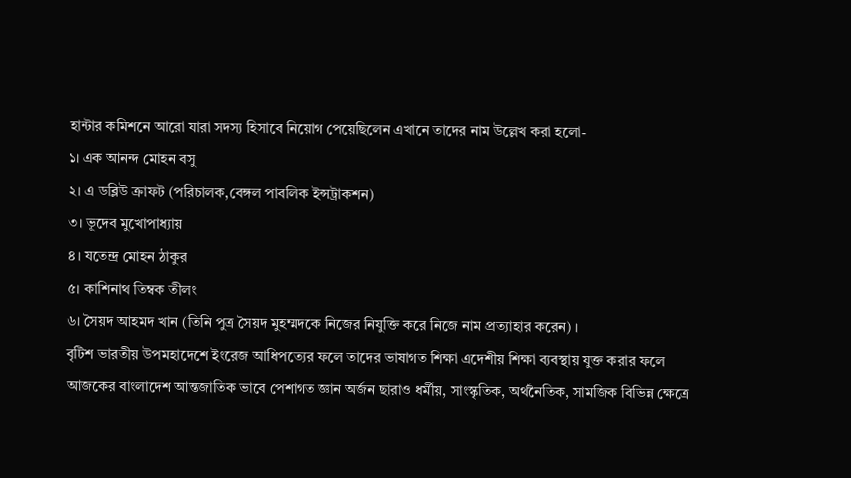হান্টার কমিশনে আরো যারা সদস্য হিসাবে নিয়োগ পেয়েছিলেন এখানে তাদের নাম উল্লেখ করা হলো-
১। এক আনন্দ মোহন বসু
২। এ ডব্লিউ ক্রাফট (পরিচালক,বেঙ্গল পাবলিক ইন্সট্রাকশন)
৩। ভূদেব মুখোপাধ্যায়
৪। যতেন্দ্র মোহন ঠাকুর
৫। কাশিনাথ তিম্বক তীলং
৬। সৈয়দ আহমদ খান (তিনি পুত্র সৈয়দ মুহম্মদকে নিজের নিযুক্তি করে নিজে নাম প্রত্যাহার করেন) ।
বৃটিশ ভারতীয় উপমহাদেশে ইংরেজ আধিপত্যের ফলে তাদের ভাষাগত শিক্ষা এদেশীয় শিক্ষা ব্যবস্থায় যুক্ত করার ফলে আজকের বাংলাদেশ আন্তজাতিক ভাবে পেশাগত জ্ঞান অর্জন ছারাও ধর্মীয়, সাংস্কৃতিক, অর্থনৈতিক, সামজিক বিভিন্ন ক্ষেত্রে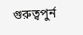গুরুত্বপুর্ন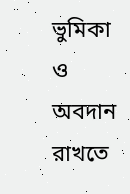ভুমিকা ও অবদান রাখতে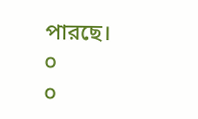পারছে।
০
০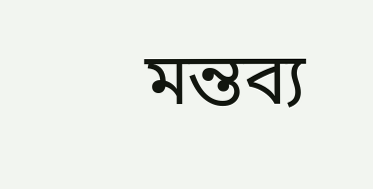মন্তব্য